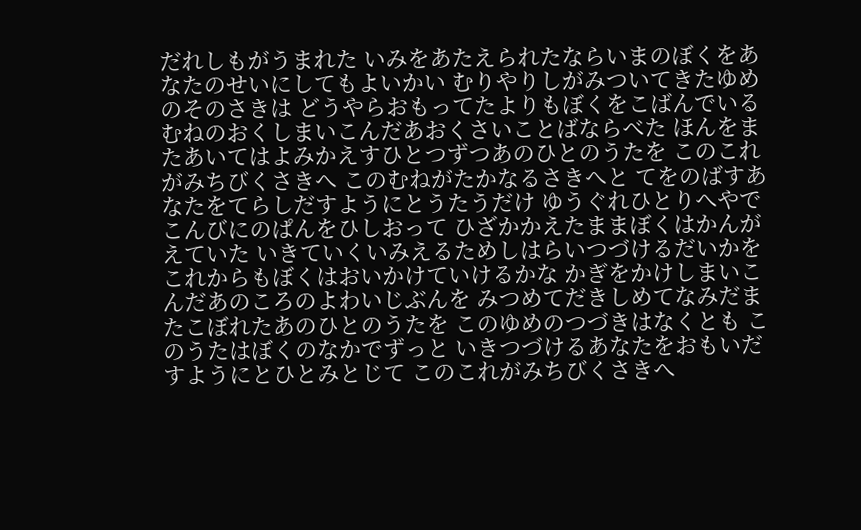だれしもがうまれた いみをあたえられたならいまのぼくをあなたのせいにしてもよいかい むりやりしがみついてきたゆめのそのさきは どうやらおもってたよりもぼくをこばんでいる むねのおくしまいこんだあおくさいことばならべた ほんをまたあいてはよみかえすひとつずつあのひとのうたを このこれがみちびくさきへ このむねがたかなるさきへと てをのばすあなたをてらしだすようにとうたうだけ ゆうぐれひとりへやで こんびにのぱんをひしおって ひざかかえたままぼくはかんがえていた いきていくいみえるためしはらいつづけるだいかを これからもぼくはおいかけていけるかな かぎをかけしまいこんだあのころのよわいじぶんを みつめてだきしめてなみだまたこぼれたあのひとのうたを このゆめのつづきはなくとも このうたはぼくのなかでずっと いきつづけるあなたをおもいだすようにとひとみとじて このこれがみちびくさきへ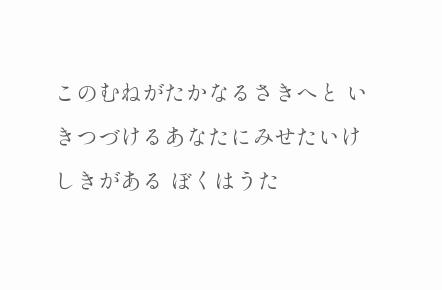このむねがたかなるさきへと いきつづけるあなたにみせたいけしきがある ぼくはうた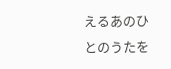えるあのひとのうたを